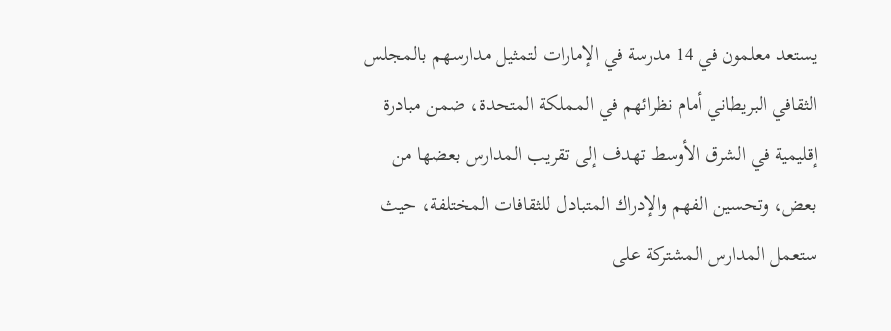يستعد معلمون في 14 مدرسة في الإمارات لتمثيل مدارسهم بالمجلس الثقافي البريطاني أمام نظرائهم في المملكة المتحدة، ضمن مبادرة إقليمية في الشرق الأوسط تهدف إلى تقريب المدارس بعضها من بعض، وتحسين الفهم والإدراك المتبادل للثقافات المختلفة، حيث ستعمل المدارس المشتركة على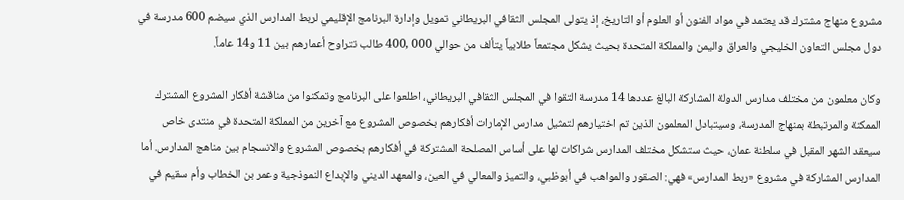مشروع منهاج مشترك قد يعتمد في مواد الفنون أو العلوم أو التاريخ، إذ يتولى المجلس الثقافي البريطاني تمويل وإدارة البرنامج الإقليمي لربط المدارس الذي سيضم 600 مدرسة في دول مجلس التعاون الخليجي والعراق واليمن والمملكة المتحدة بحيث يشكل مجتمعاً طلابياً يتألف من حوالي 000 ,400 طالب تتراوح أعمارهم بين 11 و14 عاماً.

وكان معلمون من مختلف مدارس الدولة المشاركة البالغ عددها 14 مدرسة التقوا في المجلس الثقافي البريطاني، اطلعوا على البرنامج وتمكنوا من مناقشة أفكار المشروع المشترك الممكنة والمرتبطة بمنهاج المدرسة، وسيتبادل المعلمون الذين تم اختيارهم لتمثيل مدارس الإمارات أفكارهم بخصوص المشروع مع آخرين من المملكة المتحدة في منتدى خاص سيعقد الشهر المقبل في سلطنة عمان، حيث ستشكل مختلف المدارس شراكات لها على أساس المصلحة المشتركة في أفكارهم بخصوص المشروع والانسجام بين مناهج المدارس. أما المدارس المشاركة في مشروع «ربط المدارس» فهي: الصقور والمواهب في أبوظبي، والتميز والمعالي في العين، والمعهد الديني والإبداع النموذجية وعمر بن الخطاب وأم سقيم في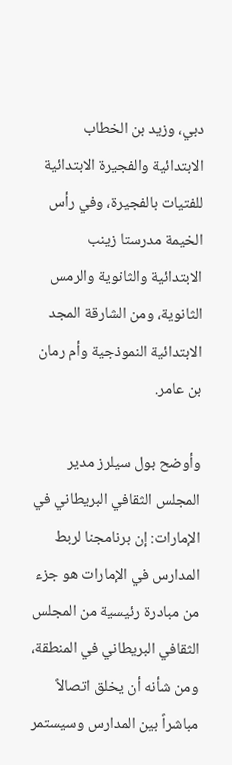دبي، وزيد بن الخطاب الابتدائية والفجيرة الابتدائية للفتيات بالفجيرة، وفي رأس الخيمة مدرستا زينب الابتدائية والثانوية والرمس الثانوية، ومن الشارقة المجد الابتدائية النموذجية وأم رمان بن عامر.

وأوضح بول سيلرز مدير المجلس الثقافي البريطاني في الإمارات: إن برنامجنا لربط المدارس في الإمارات هو جزء من مبادرة رئيسية من المجلس الثقافي البريطاني في المنطقة، ومن شأنه أن يخلق اتصالاً مباشراً بين المدارس وسيستمر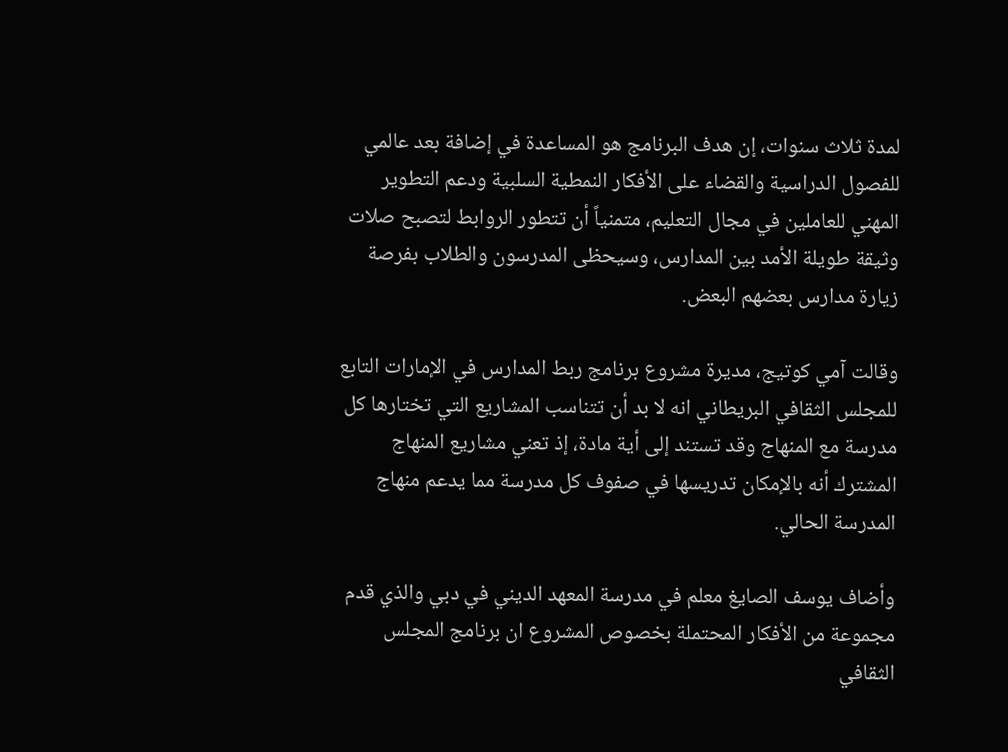لمدة ثلاث سنوات، إن هدف البرنامج هو المساعدة في إضافة بعد عالمي للفصول الدراسية والقضاء على الأفكار النمطية السلبية ودعم التطوير المهني للعاملين في مجال التعليم، متمنياً أن تتطور الروابط لتصبح صلات وثيقة طويلة الأمد بين المدارس، وسيحظى المدرسون والطلاب بفرصة زيارة مدارس بعضهم البعض.

وقالت آمي كوتيج، مديرة مشروع برنامج ربط المدارس في الإمارات التابع للمجلس الثقافي البريطاني انه لا بد أن تتناسب المشاريع التي تختارها كل مدرسة مع المنهاج وقد تستند إلى أية مادة، إذ تعني مشاريع المنهاج المشترك أنه بالإمكان تدريسها في صفوف كل مدرسة مما يدعم منهاج المدرسة الحالي.

وأضاف يوسف الصايغ معلم في مدرسة المعهد الديني في دبي والذي قدم مجموعة من الأفكار المحتملة بخصوص المشروع ان برنامج المجلس الثقافي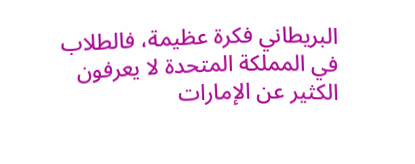البريطاني فكرة عظيمة، فالطلاب في المملكة المتحدة لا يعرفون الكثير عن الإمارات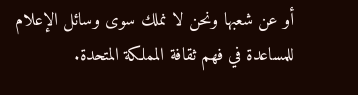أو عن شعبها ونحن لا نملك سوى وسائل الإعلام للمساعدة في فهم ثقافة المملكة المتحدة.